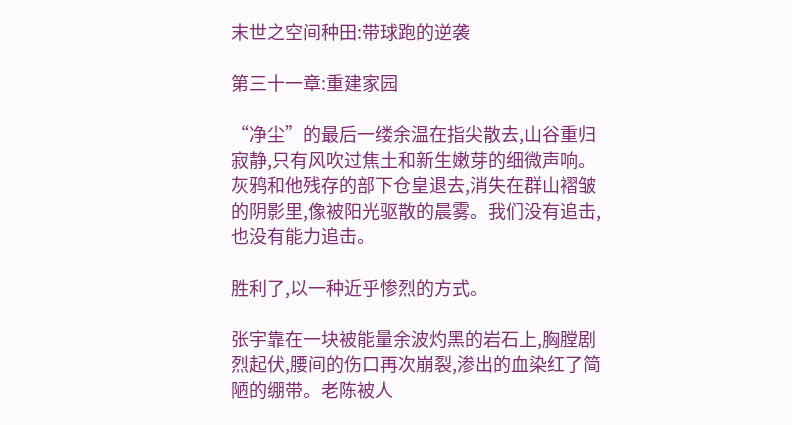末世之空间种田:带球跑的逆袭

第三十一章:重建家园

“净尘”的最后一缕余温在指尖散去,山谷重归寂静,只有风吹过焦土和新生嫩芽的细微声响。灰鸦和他残存的部下仓皇退去,消失在群山褶皱的阴影里,像被阳光驱散的晨雾。我们没有追击,也没有能力追击。

胜利了,以一种近乎惨烈的方式。

张宇靠在一块被能量余波灼黑的岩石上,胸膛剧烈起伏,腰间的伤口再次崩裂,渗出的血染红了简陋的绷带。老陈被人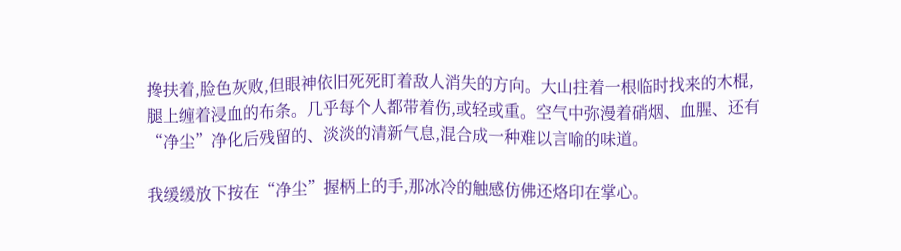搀扶着,脸色灰败,但眼神依旧死死盯着敌人消失的方向。大山拄着一根临时找来的木棍,腿上缠着浸血的布条。几乎每个人都带着伤,或轻或重。空气中弥漫着硝烟、血腥、还有“净尘”净化后残留的、淡淡的清新气息,混合成一种难以言喻的味道。

我缓缓放下按在“净尘”握柄上的手,那冰冷的触感仿佛还烙印在掌心。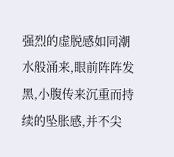强烈的虚脱感如同潮水般涌来,眼前阵阵发黑,小腹传来沉重而持续的坠胀感,并不尖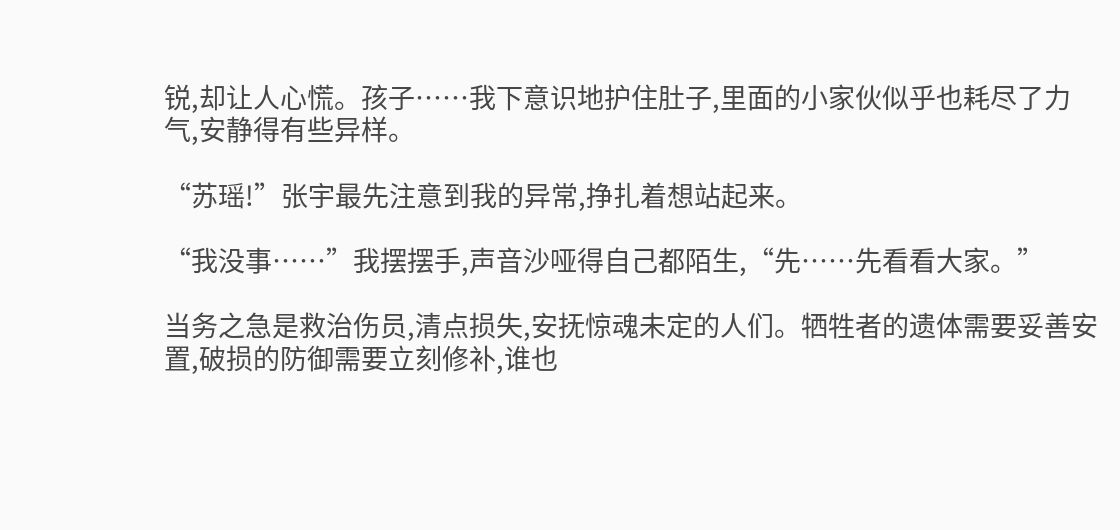锐,却让人心慌。孩子……我下意识地护住肚子,里面的小家伙似乎也耗尽了力气,安静得有些异样。

“苏瑶!”张宇最先注意到我的异常,挣扎着想站起来。

“我没事……”我摆摆手,声音沙哑得自己都陌生,“先……先看看大家。”

当务之急是救治伤员,清点损失,安抚惊魂未定的人们。牺牲者的遗体需要妥善安置,破损的防御需要立刻修补,谁也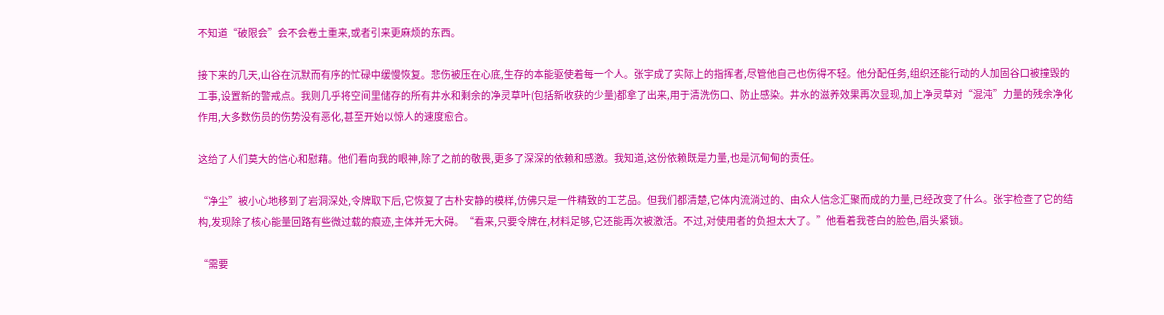不知道“破限会”会不会卷土重来,或者引来更麻烦的东西。

接下来的几天,山谷在沉默而有序的忙碌中缓慢恢复。悲伤被压在心底,生存的本能驱使着每一个人。张宇成了实际上的指挥者,尽管他自己也伤得不轻。他分配任务,组织还能行动的人加固谷口被撞毁的工事,设置新的警戒点。我则几乎将空间里储存的所有井水和剩余的净灵草叶(包括新收获的少量)都拿了出来,用于清洗伤口、防止感染。井水的滋养效果再次显现,加上净灵草对“混沌”力量的残余净化作用,大多数伤员的伤势没有恶化,甚至开始以惊人的速度愈合。

这给了人们莫大的信心和慰藉。他们看向我的眼神,除了之前的敬畏,更多了深深的依赖和感激。我知道,这份依赖既是力量,也是沉甸甸的责任。

“净尘”被小心地移到了岩洞深处,令牌取下后,它恢复了古朴安静的模样,仿佛只是一件精致的工艺品。但我们都清楚,它体内流淌过的、由众人信念汇聚而成的力量,已经改变了什么。张宇检查了它的结构,发现除了核心能量回路有些微过载的痕迹,主体并无大碍。“看来,只要令牌在,材料足够,它还能再次被激活。不过,对使用者的负担太大了。”他看着我苍白的脸色,眉头紧锁。

“需要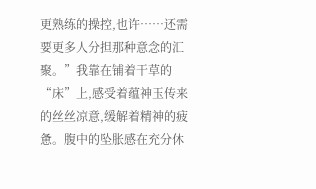更熟练的操控,也许……还需要更多人分担那种意念的汇聚。”我靠在铺着干草的“床”上,感受着蕴神玉传来的丝丝凉意,缓解着精神的疲惫。腹中的坠胀感在充分休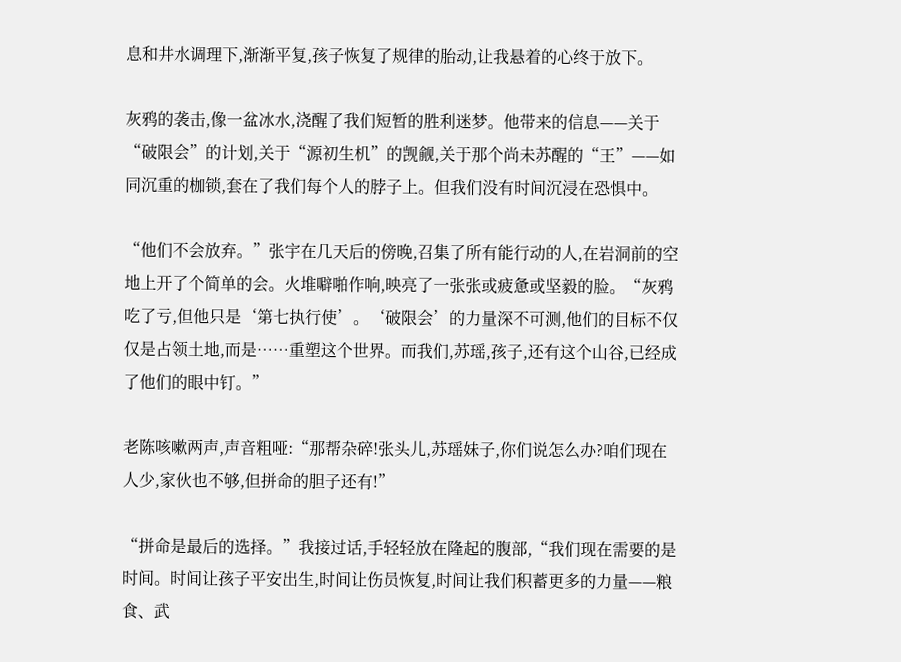息和井水调理下,渐渐平复,孩子恢复了规律的胎动,让我悬着的心终于放下。

灰鸦的袭击,像一盆冰水,浇醒了我们短暂的胜利迷梦。他带来的信息——关于“破限会”的计划,关于“源初生机”的觊觎,关于那个尚未苏醒的“王”——如同沉重的枷锁,套在了我们每个人的脖子上。但我们没有时间沉浸在恐惧中。

“他们不会放弃。”张宇在几天后的傍晚,召集了所有能行动的人,在岩洞前的空地上开了个简单的会。火堆噼啪作响,映亮了一张张或疲惫或坚毅的脸。“灰鸦吃了亏,但他只是‘第七执行使’。‘破限会’的力量深不可测,他们的目标不仅仅是占领土地,而是……重塑这个世界。而我们,苏瑶,孩子,还有这个山谷,已经成了他们的眼中钉。”

老陈咳嗽两声,声音粗哑:“那帮杂碎!张头儿,苏瑶妹子,你们说怎么办?咱们现在人少,家伙也不够,但拼命的胆子还有!”

“拼命是最后的选择。”我接过话,手轻轻放在隆起的腹部,“我们现在需要的是时间。时间让孩子平安出生,时间让伤员恢复,时间让我们积蓄更多的力量——粮食、武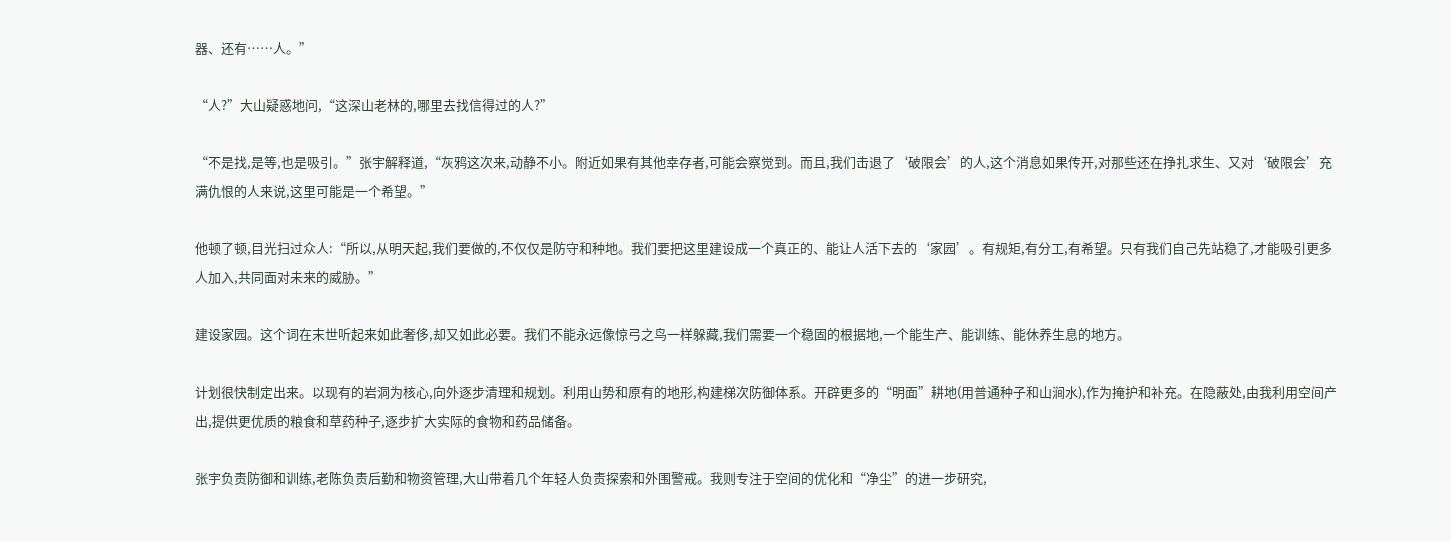器、还有……人。”

“人?”大山疑惑地问,“这深山老林的,哪里去找信得过的人?”

“不是找,是等,也是吸引。”张宇解释道,“灰鸦这次来,动静不小。附近如果有其他幸存者,可能会察觉到。而且,我们击退了‘破限会’的人,这个消息如果传开,对那些还在挣扎求生、又对‘破限会’充满仇恨的人来说,这里可能是一个希望。”

他顿了顿,目光扫过众人:“所以,从明天起,我们要做的,不仅仅是防守和种地。我们要把这里建设成一个真正的、能让人活下去的‘家园’。有规矩,有分工,有希望。只有我们自己先站稳了,才能吸引更多人加入,共同面对未来的威胁。”

建设家园。这个词在末世听起来如此奢侈,却又如此必要。我们不能永远像惊弓之鸟一样躲藏,我们需要一个稳固的根据地,一个能生产、能训练、能休养生息的地方。

计划很快制定出来。以现有的岩洞为核心,向外逐步清理和规划。利用山势和原有的地形,构建梯次防御体系。开辟更多的“明面”耕地(用普通种子和山涧水),作为掩护和补充。在隐蔽处,由我利用空间产出,提供更优质的粮食和草药种子,逐步扩大实际的食物和药品储备。

张宇负责防御和训练,老陈负责后勤和物资管理,大山带着几个年轻人负责探索和外围警戒。我则专注于空间的优化和“净尘”的进一步研究,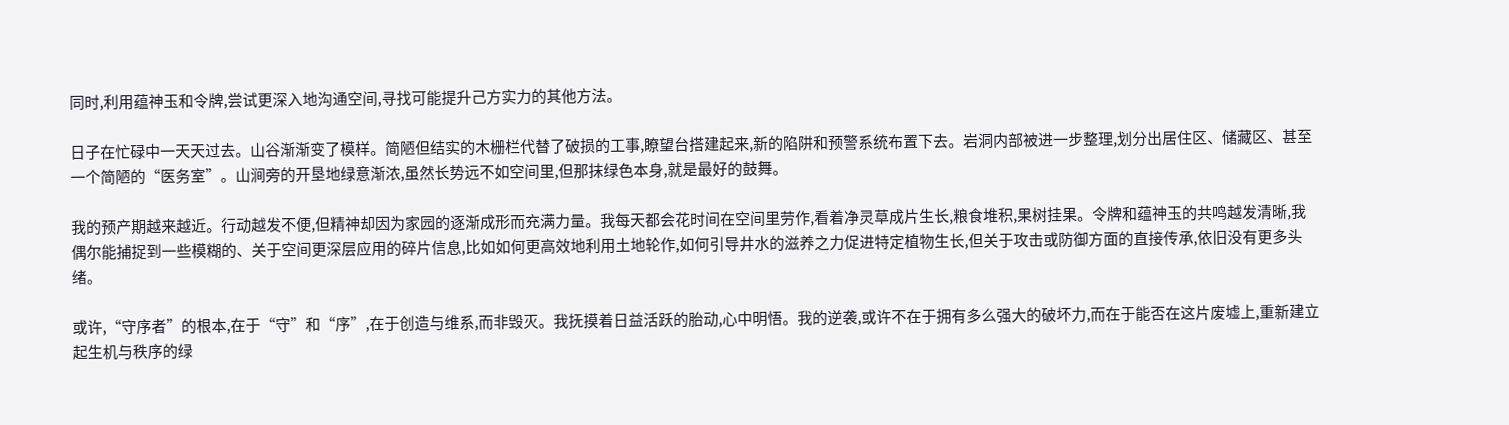同时,利用蕴神玉和令牌,尝试更深入地沟通空间,寻找可能提升己方实力的其他方法。

日子在忙碌中一天天过去。山谷渐渐变了模样。简陋但结实的木栅栏代替了破损的工事,瞭望台搭建起来,新的陷阱和预警系统布置下去。岩洞内部被进一步整理,划分出居住区、储藏区、甚至一个简陋的“医务室”。山涧旁的开垦地绿意渐浓,虽然长势远不如空间里,但那抹绿色本身,就是最好的鼓舞。

我的预产期越来越近。行动越发不便,但精神却因为家园的逐渐成形而充满力量。我每天都会花时间在空间里劳作,看着净灵草成片生长,粮食堆积,果树挂果。令牌和蕴神玉的共鸣越发清晰,我偶尔能捕捉到一些模糊的、关于空间更深层应用的碎片信息,比如如何更高效地利用土地轮作,如何引导井水的滋养之力促进特定植物生长,但关于攻击或防御方面的直接传承,依旧没有更多头绪。

或许,“守序者”的根本,在于“守”和“序”,在于创造与维系,而非毁灭。我抚摸着日益活跃的胎动,心中明悟。我的逆袭,或许不在于拥有多么强大的破坏力,而在于能否在这片废墟上,重新建立起生机与秩序的绿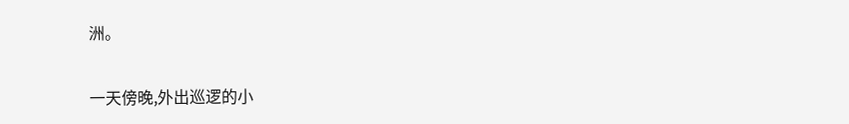洲。

一天傍晚,外出巡逻的小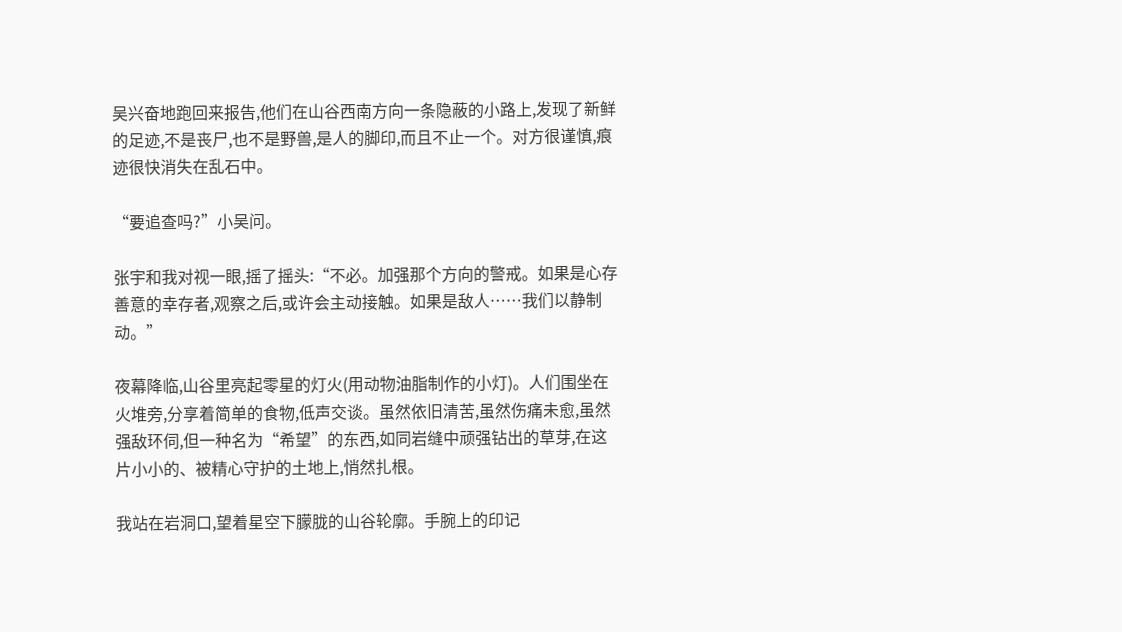吴兴奋地跑回来报告,他们在山谷西南方向一条隐蔽的小路上,发现了新鲜的足迹,不是丧尸,也不是野兽,是人的脚印,而且不止一个。对方很谨慎,痕迹很快消失在乱石中。

“要追查吗?”小吴问。

张宇和我对视一眼,摇了摇头:“不必。加强那个方向的警戒。如果是心存善意的幸存者,观察之后,或许会主动接触。如果是敌人……我们以静制动。”

夜幕降临,山谷里亮起零星的灯火(用动物油脂制作的小灯)。人们围坐在火堆旁,分享着简单的食物,低声交谈。虽然依旧清苦,虽然伤痛未愈,虽然强敌环伺,但一种名为“希望”的东西,如同岩缝中顽强钻出的草芽,在这片小小的、被精心守护的土地上,悄然扎根。

我站在岩洞口,望着星空下朦胧的山谷轮廓。手腕上的印记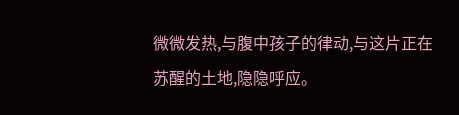微微发热,与腹中孩子的律动,与这片正在苏醒的土地,隐隐呼应。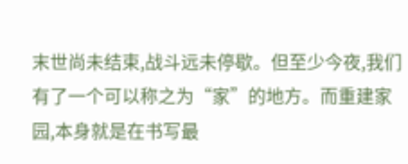末世尚未结束,战斗远未停歇。但至少今夜,我们有了一个可以称之为“家”的地方。而重建家园,本身就是在书写最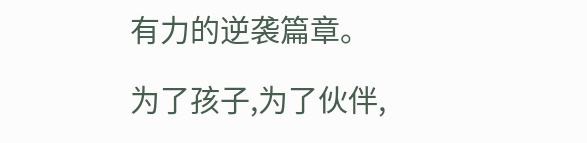有力的逆袭篇章。

为了孩子,为了伙伴,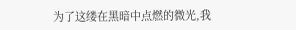为了这缕在黑暗中点燃的微光,我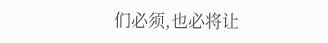们必须,也必将让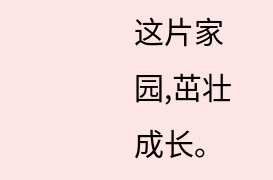这片家园,茁壮成长。